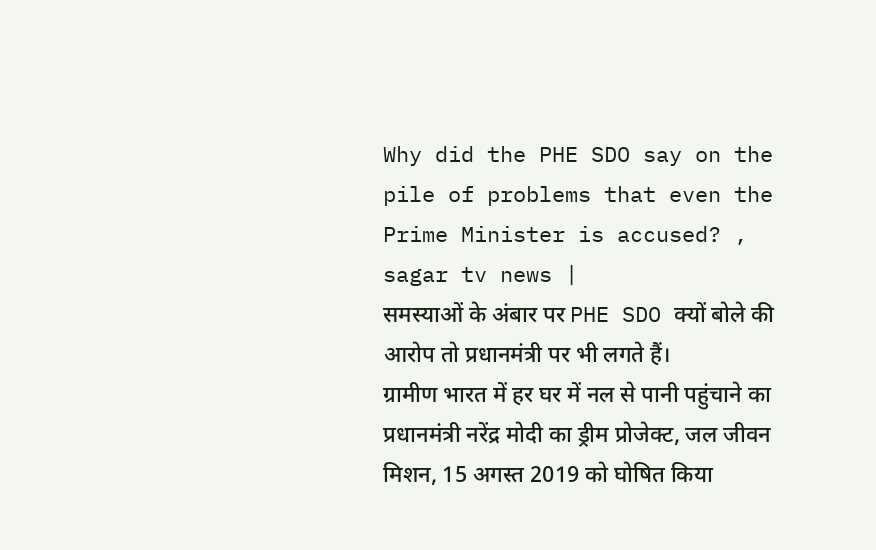Why did the PHE SDO say on the pile of problems that even the Prime Minister is accused? , sagar tv news |
समस्याओं के अंबार पर PHE SDO क्यों बोले की आरोप तो प्रधानमंत्री पर भी लगते हैं।
ग्रामीण भारत में हर घर में नल से पानी पहुंचाने का प्रधानमंत्री नरेंद्र मोदी का ड्रीम प्रोजेक्ट, जल जीवन मिशन, 15 अगस्त 2019 को घोषित किया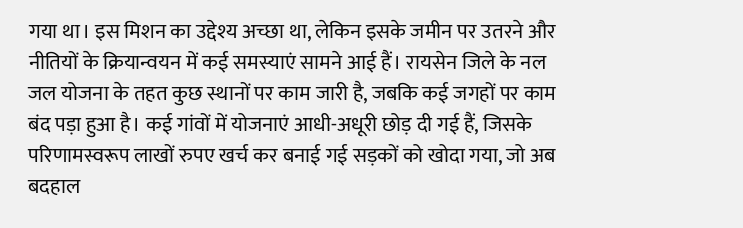गया था। इस मिशन का उद्देश्य अच्छा था, लेकिन इसके जमीन पर उतरने और नीतियों के क्रियान्वयन में कई समस्याएं सामने आई हैं। रायसेन जिले के नल जल योजना के तहत कुछ स्थानों पर काम जारी है, जबकि कई जगहों पर काम बंद पड़ा हुआ है। कई गांवों में योजनाएं आधी-अधूरी छोड़ दी गई हैं, जिसके परिणामस्वरूप लाखों रुपए खर्च कर बनाई गई सड़कों को खोदा गया, जो अब बदहाल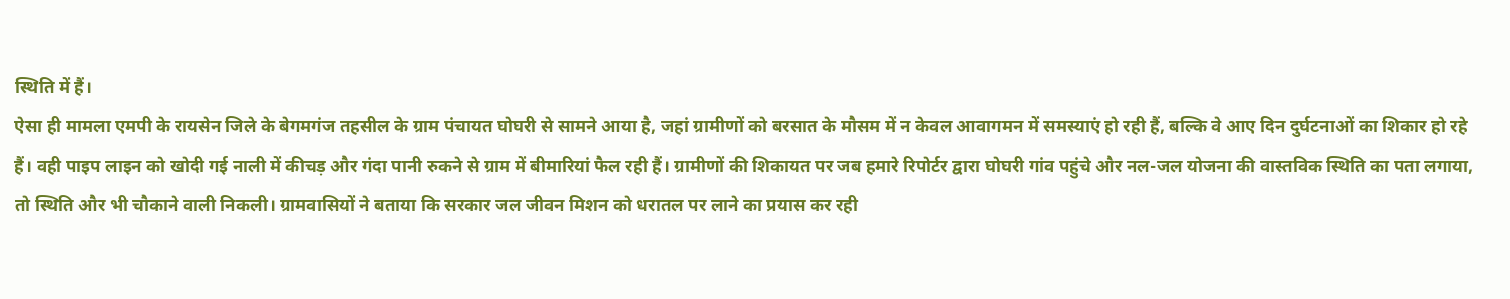स्थिति में हैं।
ऐसा ही मामला एमपी के रायसेन जिले के बेगमगंज तहसील के ग्राम पंचायत घोघरी से सामने आया है, जहां ग्रामीणों को बरसात के मौसम में न केवल आवागमन में समस्याएं हो रही हैं, बल्कि वे आए दिन दुर्घटनाओं का शिकार हो रहे हैं। वही पाइप लाइन को खोदी गई नाली में कीचड़ और गंदा पानी रुकने से ग्राम में बीमारियां फैल रही हैं। ग्रामीणों की शिकायत पर जब हमारे रिपोर्टर द्वारा घोघरी गांव पहुंचे और नल-जल योजना की वास्तविक स्थिति का पता लगाया, तो स्थिति और भी चौकाने वाली निकली। ग्रामवासियों ने बताया कि सरकार जल जीवन मिशन को धरातल पर लाने का प्रयास कर रही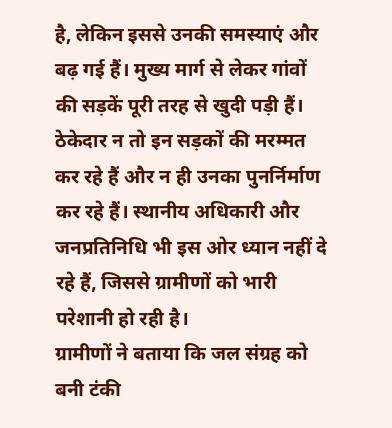है, लेकिन इससे उनकी समस्याएं और बढ़ गई हैं। मुख्य मार्ग से लेकर गांवों की सड़कें पूरी तरह से खुदी पड़ी हैं। ठेकेदार न तो इन सड़कों की मरम्मत कर रहे हैं और न ही उनका पुनर्निर्माण कर रहे हैं। स्थानीय अधिकारी और जनप्रतिनिधि भी इस ओर ध्यान नहीं दे रहे हैं, जिससे ग्रामीणों को भारी परेशानी हो रही है।
ग्रामीणों ने बताया कि जल संग्रह को बनी टंकी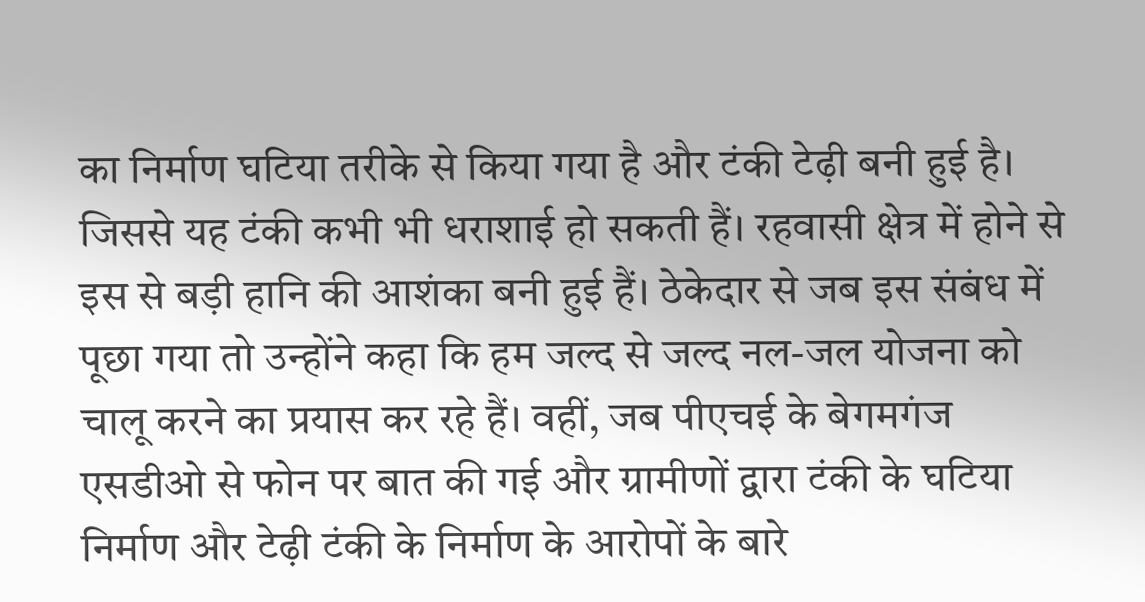का निर्माण घटिया तरीके से किया गया है और टंकी टेढ़ी बनी हुई है। जिससे यह टंकी कभी भी धराशाई हो सकती हैं। रहवासी क्षेत्र में होने से इस से बड़ी हानि की आशंका बनी हुई हैं। ठेकेदार से जब इस संबंध में पूछा गया तो उन्होंने कहा कि हम जल्द से जल्द नल-जल योजना को चालू करने का प्रयास कर रहे हैं। वहीं, जब पीएचई के बेगमगंज एसडीओ से फोन पर बात की गई और ग्रामीणों द्वारा टंकी के घटिया निर्माण और टेढ़ी टंकी के निर्माण के आरोपों के बारे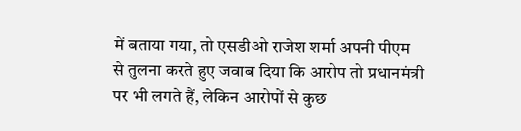में बताया गया, तो एसडीओ राजेश शर्मा अपनी पीएम से तुलना करते हुए जवाब दिया कि आरोप तो प्रधानमंत्री पर भी लगते हैं, लेकिन आरोपों से कुछ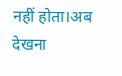नहीं होता।अब देखना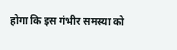होगा कि इस गंभीर समस्या को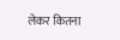लेकर कितना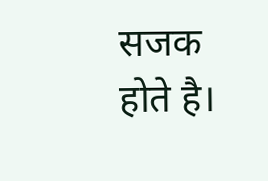सजक होते है।